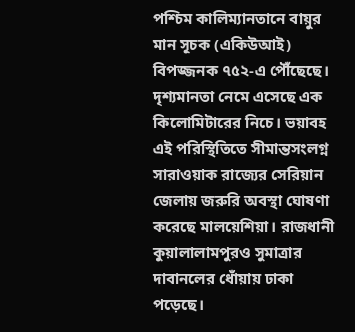পশ্চিম কালিম্যানতানে বায়ুর মান সূচক (একিউআই) বিপজ্জনক ৭৫২-এ পৌঁছেছে। দৃশ্যমানতা নেমে এসেছে এক কিলোমিটারের নিচে। ভয়াবহ এই পরিস্থিতিতে সীমান্তসংলগ্ন সারাওয়াক রাজ্যের সেরিয়ান জেলায় জরুরি অবস্থা ঘোষণা করেছে মালয়েশিয়া। রাজধানী কুয়ালালামপুরও সুমাত্রার দাবানলের ধোঁয়ায় ঢাকা পড়েছে।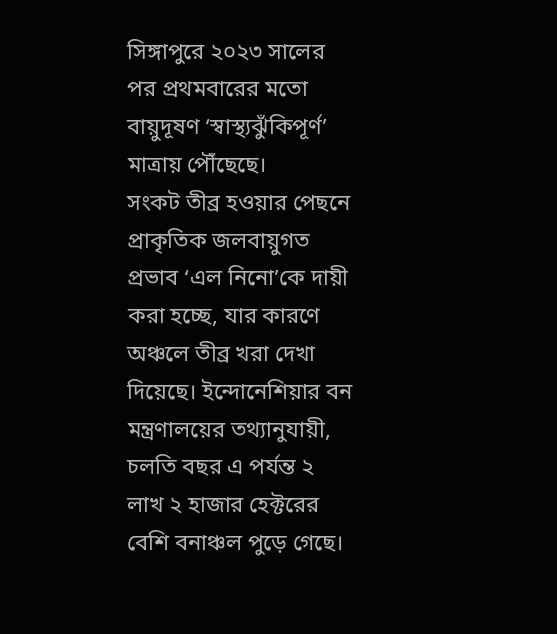সিঙ্গাপুরে ২০২৩ সালের পর প্রথমবারের মতো বায়ুদূষণ ‘স্বাস্থ্যঝুঁকিপূর্ণ’ মাত্রায় পৌঁছেছে।
সংকট তীব্র হওয়ার পেছনে প্রাকৃতিক জলবায়ুগত প্রভাব ‘এল নিনো’কে দায়ী করা হচ্ছে, যার কারণে অঞ্চলে তীব্র খরা দেখা দিয়েছে। ইন্দোনেশিয়ার বন মন্ত্রণালয়ের তথ্যানুযায়ী, চলতি বছর এ পর্যন্ত ২ লাখ ২ হাজার হেক্টরের বেশি বনাঞ্চল পুড়ে গেছে।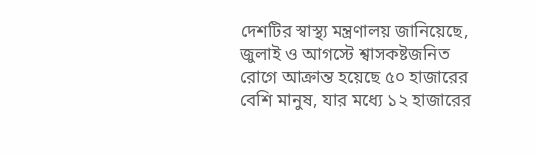দেশটির স্বাস্থ্য মন্ত্রণালয় জানিয়েছে, জুলাই ও আগস্টে শ্বাসকষ্টজনিত রোগে আক্রান্ত হয়েছে ৫০ হাজারের বেশি মানুষ, যার মধ্যে ১২ হাজারের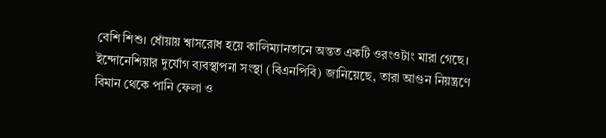বেশি শিশু। ধোঁয়ায় শ্বাসরোধ হয়ে কালিম্যানতানে অন্তত একটি ওরংওটাং মারা গেছে।
ইন্দোনেশিয়ার দুর্যোগ ব্যবস্থাপনা সংস্থা (বিএনপিবি) জানিয়েছে, তারা আগুন নিয়ন্ত্রণে বিমান থেকে পানি ফেলা ও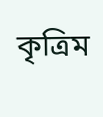কৃত্রিম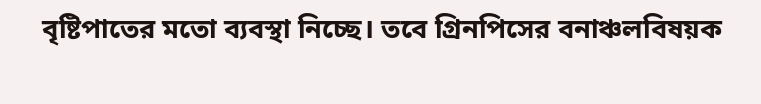বৃষ্টিপাতের মতো ব্যবস্থা নিচ্ছে। তবে গ্রিনপিসের বনাঞ্চলবিষয়ক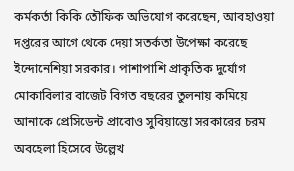কর্মকর্তা কিকি তৌফিক অভিযোগ করেছেন, আবহাওয়া দপ্তরের আগে থেকে দেয়া সতর্কতা উপেক্ষা করেছে ইন্দোনেশিয়া সরকার। পাশাপাশি প্রাকৃতিক দুর্যোগ মোকাবিলার বাজেট বিগত বছরের তুলনায় কমিয়ে আনাকে প্রেসিডেন্ট প্রাবোও সুবিয়ান্তো সরকারের চরম অবহেলা হিসেবে উল্লেখ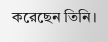করেছেন তিনি।